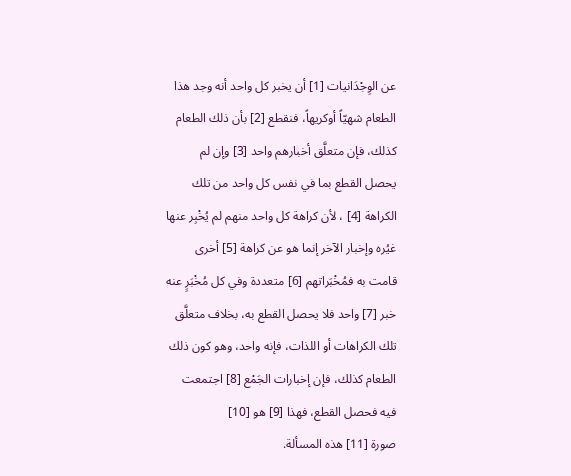عن الوِجْدَانيات [1] أن يخبر كل واحد أنه وجد هذا الطعام شهيّاً أوكريهاً، فنقطع [2] بأن ذلك الطعام كذلك، فإن متعلَّق أخبارهم واحد [3] وإن لم يحصل القطع بما في نفس كل واحد من تلك الكراهة [4] ، لأن كراهة كل واحد منهم لم يُخْبِر عنها غيُره وإخبار الآخر إنما هو عن كراهة [5] أخرى قامت به فمُخْبَراتهم [6] متعددة وفي كل مُخْبَرٍ عنه خبر [7] واحد فلا يحصل القطع به، بخلاف متعلَّق تلك الكراهات أو اللذات، فإنه واحد، وهو كون ذلك الطعام كذلك، فإن إخبارات الجَمْع [8] اجتمعت فيه فحصل القطع، فهذا [9] هو [10]
صورة [11] هذه المسألة.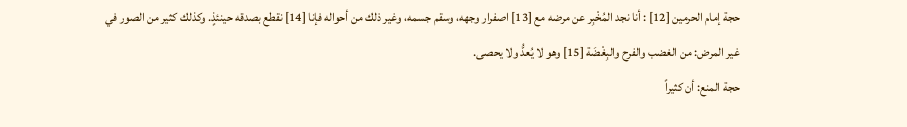حجة إمام الحرمين [12] : أنا نجد المُخْبِر عن مرضه مع [13] اصفرار وجهه، وسقم جسمه، وغير ذلك من أحواله فإنا [14] نقطع بصدقه حينئذٍ. وكذلك كثير من الصور في غير المرض: من الغضب والفرح والبِغْضَة [15] وهو لا يُعدُّ ولا يحصى.
حجة المنع: أن كثيراً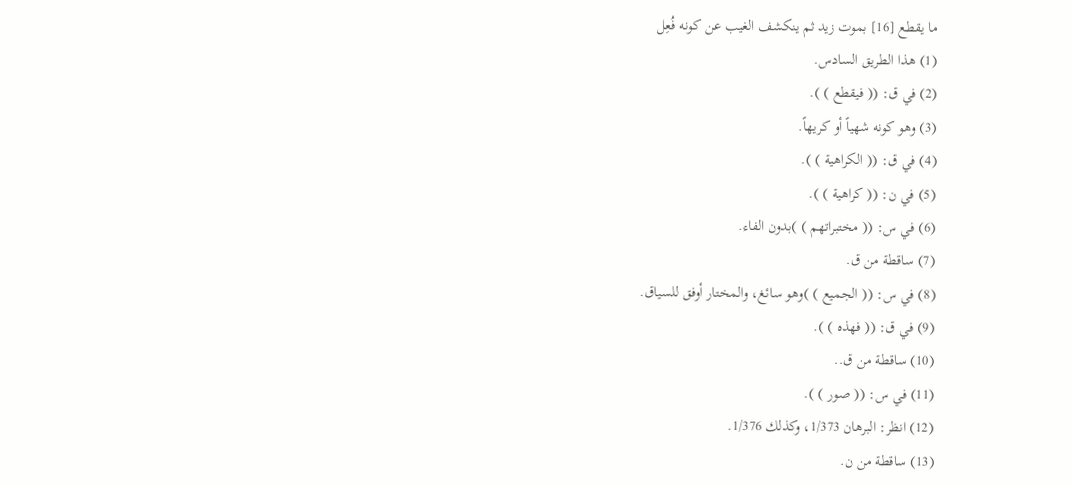ما يقطع [16] بموت زيد ثم ينكشف الغيب عن كونه فُعِل
(1) هذا الطريق السادس.
(2) في ق: (( فيقطع ) ).
(3) وهو كونه شهياً أو كريهاً.
(4) في ق: (( الكراهية ) ).
(5) في ن: (( كراهية ) ).
(6) في س: (( مختبراتهم ) )بدون الفاء.
(7) ساقطة من ق.
(8) في س: (( الجميع ) )وهو سائغ، والمختار أوفق للسياق.
(9) في ق: (( فهذه ) ).
(10) ساقطة من ق..
(11) في س: (( صور ) ).
(12) انظر: البرهان 1/373، وكذلك 1/376.
(13) ساقطة من ن.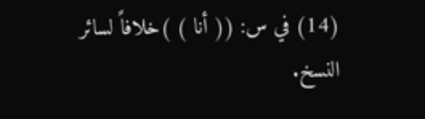(14) في س: (( أنا ) )خلافاً لسائر النسخ.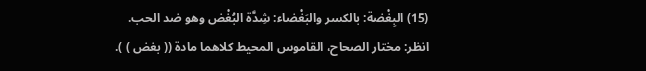(15) البِغْضة: بالكسر والبَغْضاء: شِدَّة البُغْض وهو ضد الحب. انظر: مختار الصحاح، القاموس المحيط كلاهما مادة (( بغض ) ).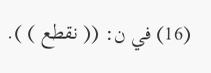(16) في ن: (( نقطع ) ).